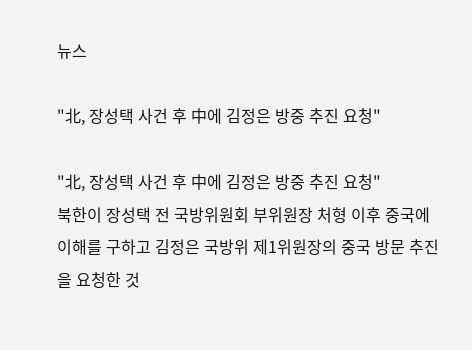뉴스

"北, 장성택 사건 후 中에 김정은 방중 추진 요청"

"北, 장성택 사건 후 中에 김정은 방중 추진 요청"
북한이 장성택 전 국방위원회 부위원장 처형 이후 중국에 이해를 구하고 김정은 국방위 제1위원장의 중국 방문 추진을 요청한 것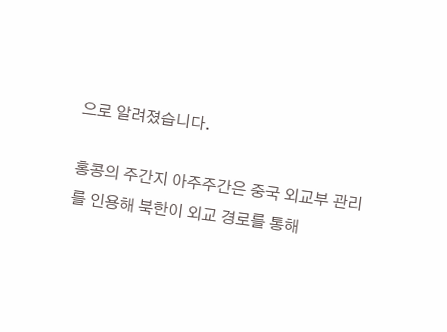으로 알려졌습니다.

홍콩의 주간지 아주주간은 중국 외교부 관리를 인용해 북한이 외교 경로를 통해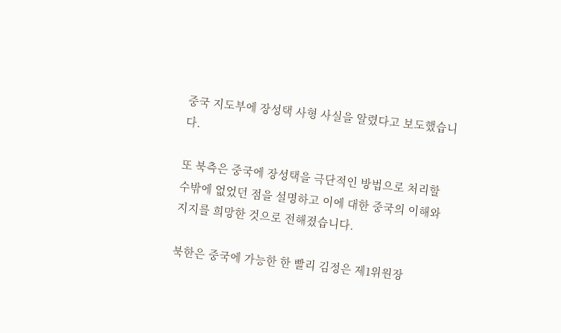중국 지도부에 장성택 사형 사실을 알렸다고 보도했습니다.

또 북측은 중국에 장성택을 극단적인 방법으로 처리할 수밖에 없었던 점을 설명하고 이에 대한 중국의 이해와 지지를 희망한 것으로 전해졌습니다.

북한은 중국에 가능한 한 빨리 김정은 제1위원장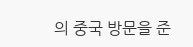의 중국 방문을 준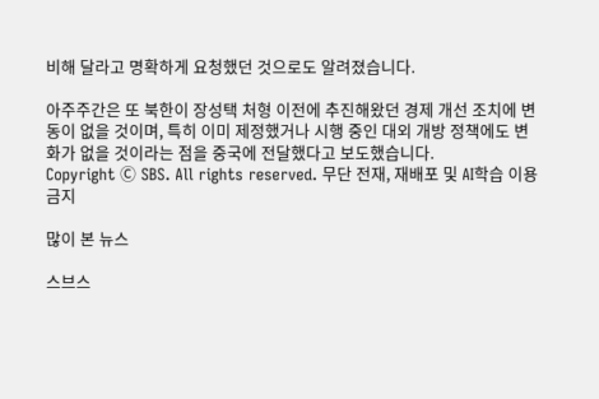비해 달라고 명확하게 요청했던 것으로도 알려졌습니다.

아주주간은 또 북한이 장성택 처형 이전에 추진해왔던 경제 개선 조치에 변동이 없을 것이며, 특히 이미 제정했거나 시행 중인 대외 개방 정책에도 변화가 없을 것이라는 점을 중국에 전달했다고 보도했습니다.
Copyright Ⓒ SBS. All rights reserved. 무단 전재, 재배포 및 AI학습 이용 금지

많이 본 뉴스

스브스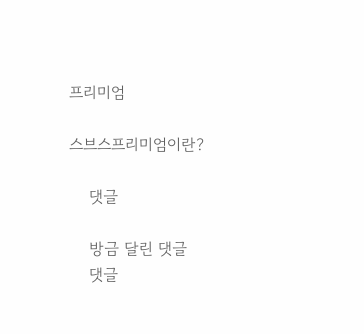프리미엄

스브스프리미엄이란?

    댓글

    방금 달린 댓글
    댓글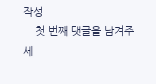작성
    첫 번째 댓글을 남겨주세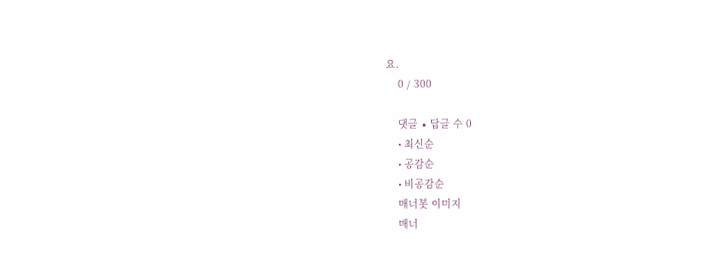요.
    0 / 300

    댓글 ∙ 답글 수 0
    • 최신순
    • 공감순
    • 비공감순
    매너봇 이미지
    매너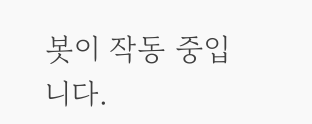봇이 작동 중입니다.